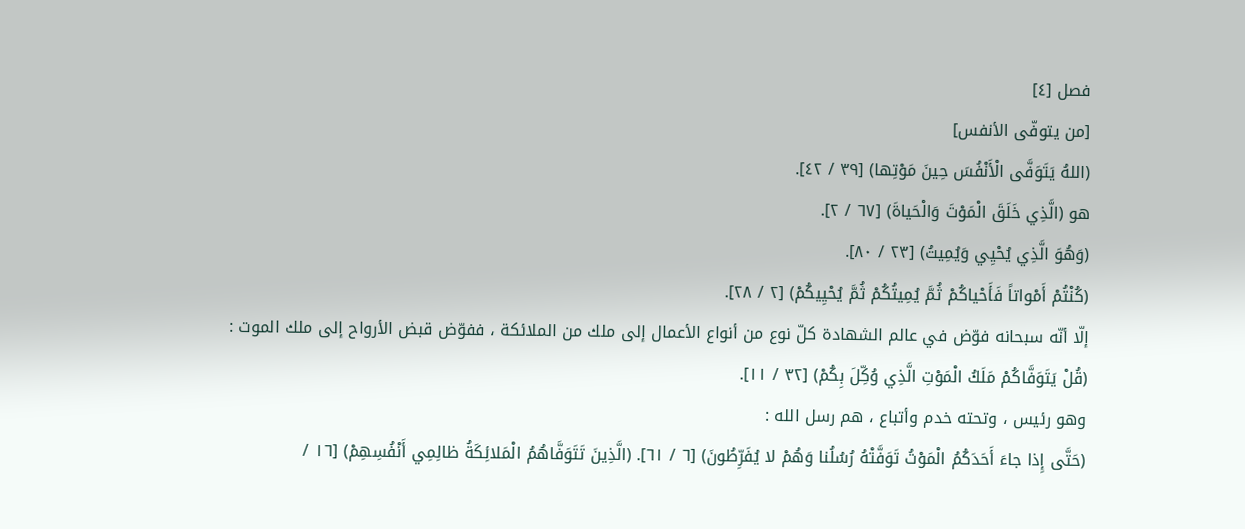فصل [٤]
[من يتوفّى الأنفس]
(اللهُ يَتَوَفَّى الْأَنْفُسَ حِينَ مَوْتِها) [٣٩ / ٤٢].
هو (الَّذِي خَلَقَ الْمَوْتَ وَالْحَياةَ) [٦٧ / ٢].
(وَهُوَ الَّذِي يُحْيِي وَيُمِيتُ) [٢٣ / ٨٠].
(كُنْتُمْ أَمْواتاً فَأَحْياكُمْ ثُمَّ يُمِيتُكُمْ ثُمَّ يُحْيِيكُمْ) [٢ / ٢٨].
إلّا أنّه سبحانه فوّض في عالم الشهادة كلّ نوع من أنواع الأعمال إلى ملك من الملائكة ، ففوّض قبض الأرواح إلى ملك الموت :
(قُلْ يَتَوَفَّاكُمْ مَلَكُ الْمَوْتِ الَّذِي وُكِّلَ بِكُمْ) [٣٢ / ١١].
وهو رئيس ، وتحته خدم وأتباع ، هم رسل الله :
(حَتَّى إِذا جاءَ أَحَدَكُمُ الْمَوْتُ تَوَفَّتْهُ رُسُلُنا وَهُمْ لا يُفَرِّطُونَ) [٦ / ٦١]. (الَّذِينَ تَتَوَفَّاهُمُ الْمَلائِكَةُ ظالِمِي أَنْفُسِهِمْ) [١٦ /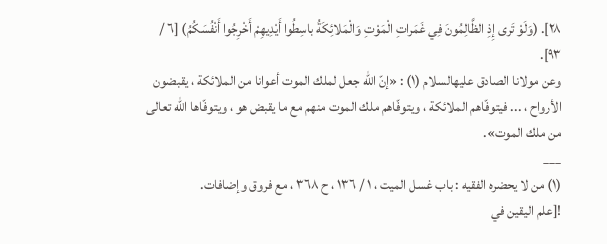٢٨]. (وَلَوْ تَرى إِذِ الظَّالِمُونَ فِي غَمَراتِ الْمَوْتِ وَالْمَلائِكَةُ باسِطُوا أَيْدِيهِمْ أَخْرِجُوا أَنْفُسَكُمُ) [٦ / ٩٣].
وعن مولانا الصادق عليهالسلام (١) : «إنّ الله جعل لملك الموت أعوانا من الملائكة ، يقبضون الأرواح ، ... فيتوفّاهم الملائكة ، ويتوفّاهم ملك الموت منهم مع ما يقبض هو ، ويتوفّاها الله تعالى من ملك الموت».
___
(١) من لا يحضره الفقيه : باب غسل الميت ، ١ / ١٣٦ ، ح ٣٦٨ ، مع فروق وإضافات.
![علم اليقين في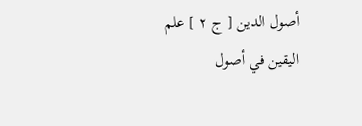أصول الدين [ ج ٢ ] علم اليقين في أصول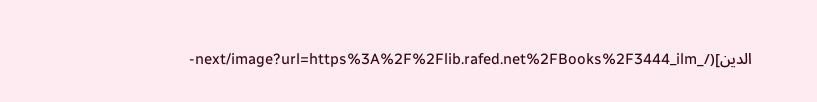الدين](/_next/image?url=https%3A%2F%2Flib.rafed.net%2FBooks%2F3444_ilm-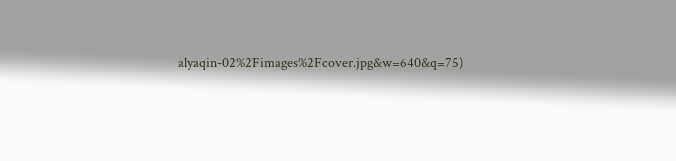alyaqin-02%2Fimages%2Fcover.jpg&w=640&q=75)